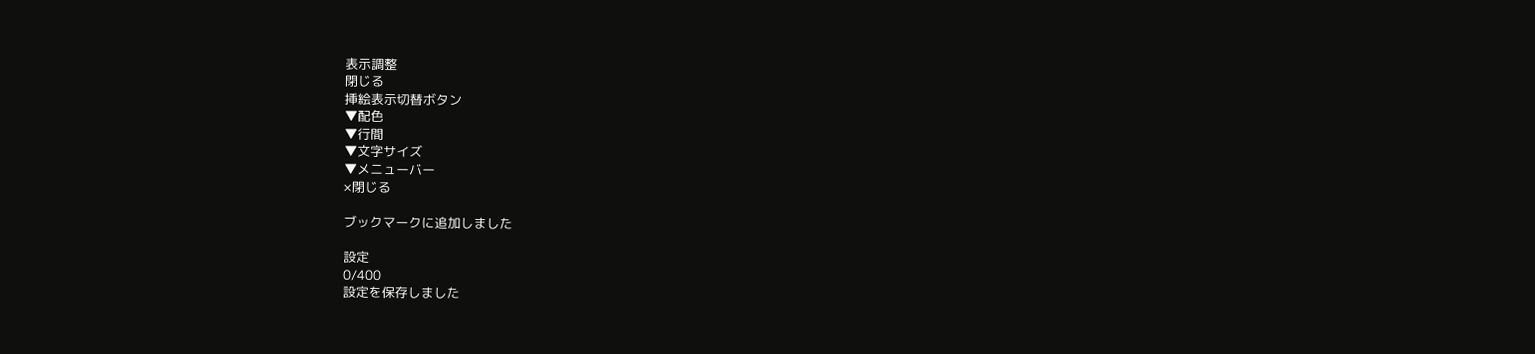表示調整
閉じる
挿絵表示切替ボタン
▼配色
▼行間
▼文字サイズ
▼メニューバー
×閉じる

ブックマークに追加しました

設定
0/400
設定を保存しました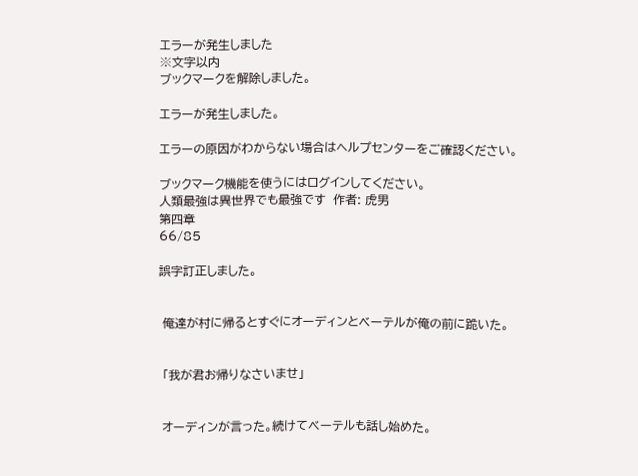エラーが発生しました
※文字以内
ブックマークを解除しました。

エラーが発生しました。

エラーの原因がわからない場合はヘルプセンターをご確認ください。

ブックマーク機能を使うにはログインしてください。
人類最強は異世界でも最強です  作者: 虎男
第四章
66/85

誤字訂正しました。


 俺達が村に帰るとすぐにオーディンとベーテルが俺の前に跪いた。


 「我が君お帰りなさいませ」


 オーディンが言った。続けてベーテルも話し始めた。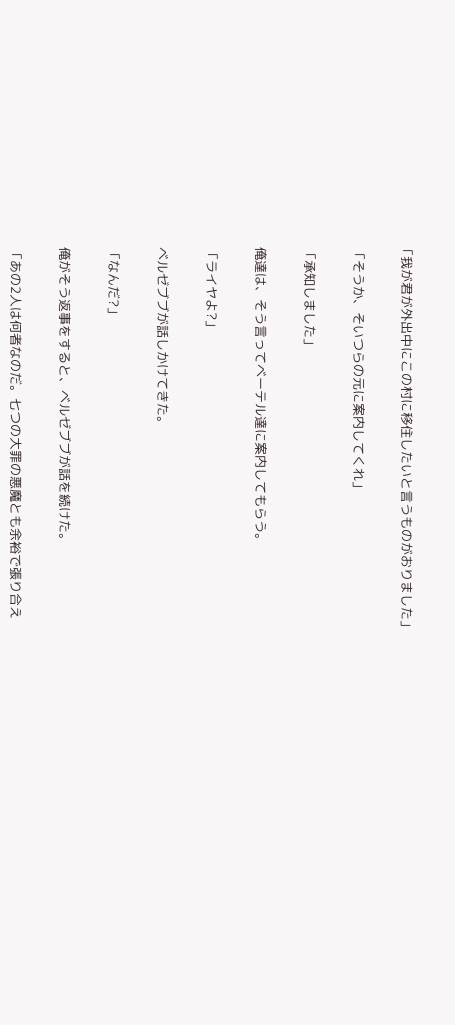「我が君が外出中にこの村に移住したいと言うものがおりました」


 「そうか、そいつらの元に案内してくれ」


 「承知しました」


 俺達は、そう言ってベーテル達に案内してもらう。


 「ライヤよ?」


 ベルゼブブが話しかけてきた。


 「なんだ?」


 俺がそう返事をすると、ベルゼブブが話を続けた。


 「あの2人は何者なのだ。七つの大罪の悪魔とも余裕で張り合え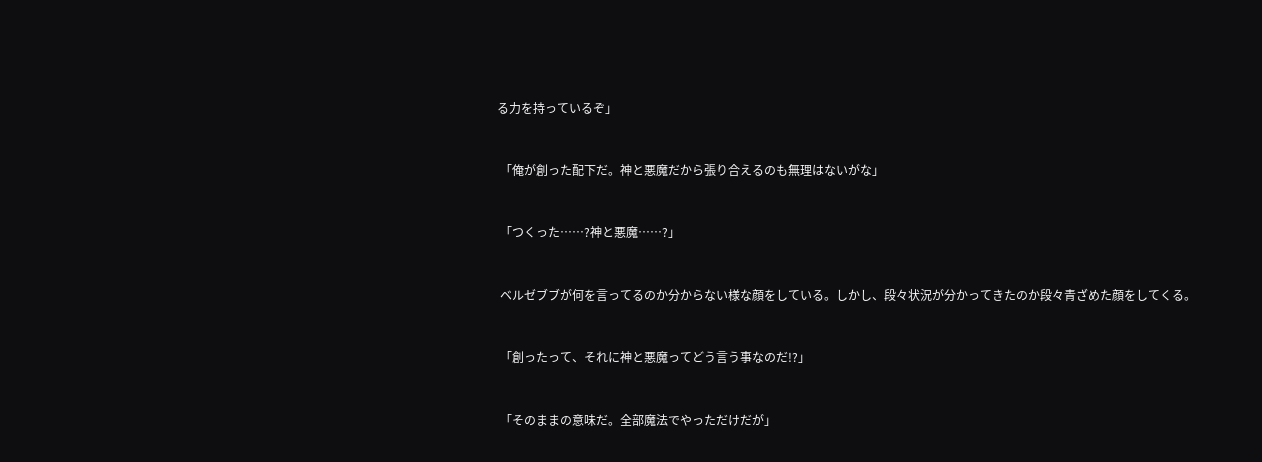る力を持っているぞ」


 「俺が創った配下だ。神と悪魔だから張り合えるのも無理はないがな」


 「つくった……?神と悪魔……?」


 ベルゼブブが何を言ってるのか分からない様な顔をしている。しかし、段々状況が分かってきたのか段々青ざめた顔をしてくる。


 「創ったって、それに神と悪魔ってどう言う事なのだ!?」


 「そのままの意味だ。全部魔法でやっただけだが」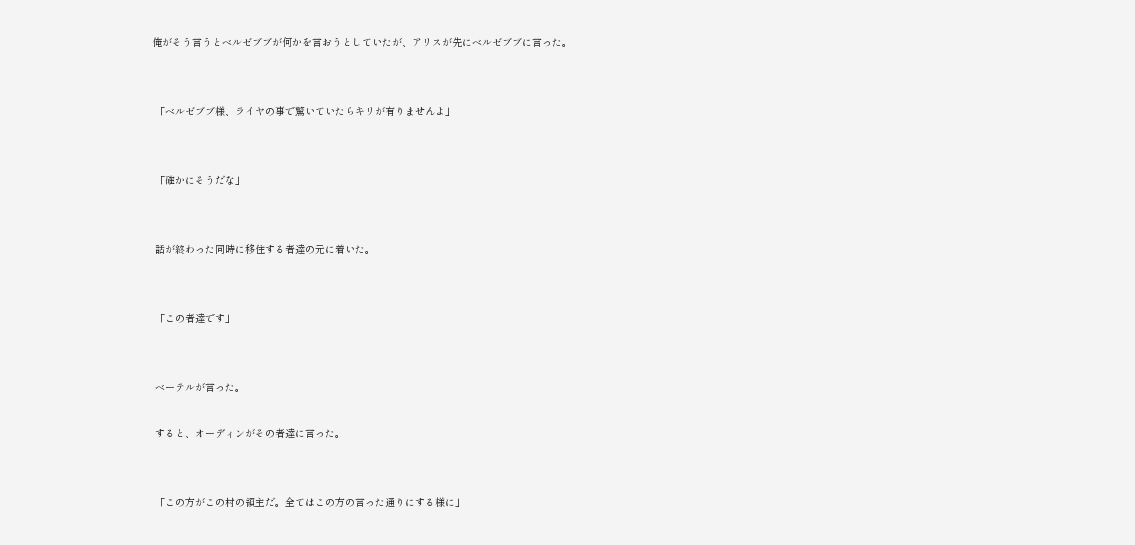俺がそう言うとベルゼブブが何かを言おうとしていたが、アリスが先にベルゼブブに言った。


 「ベルゼブブ様、ライヤの事で驚いていたらキリが有りませんよ」


 「確かにそうだな」


 話が終わった同時に移住する者達の元に着いた。


 「この者達です」


 ベーテルが言った。

 すると、オーディンがその者達に言った。


 「この方がこの村の領主だ。全てはこの方の言った通りにする様に」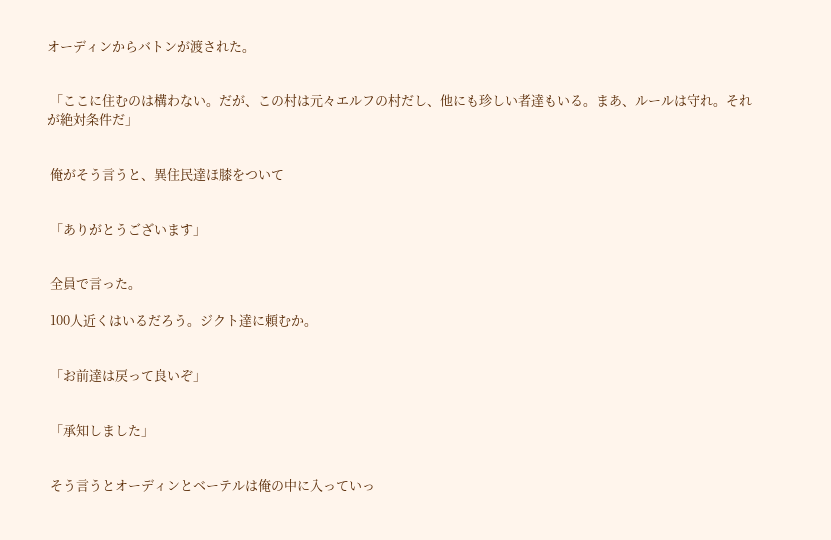オーディンからバトンが渡された。


 「ここに住むのは構わない。だが、この村は元々エルフの村だし、他にも珍しい者達もいる。まあ、ルールは守れ。それが絶対条件だ」


 俺がそう言うと、異住民達ほ膝をついて


 「ありがとうございます」


 全員で言った。

 100人近くはいるだろう。ジクト達に頼むか。


 「お前達は戻って良いぞ」


 「承知しました」


 そう言うとオーディンとベーテルは俺の中に入っていっ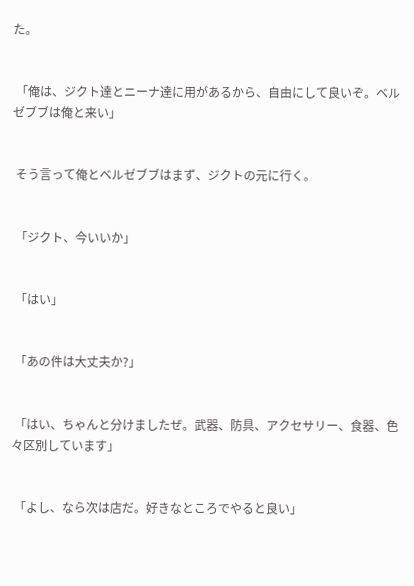た。


 「俺は、ジクト達とニーナ達に用があるから、自由にして良いぞ。ベルゼブブは俺と来い」


 そう言って俺とベルゼブブはまず、ジクトの元に行く。


 「ジクト、今いいか」


 「はい」


 「あの件は大丈夫か?」


 「はい、ちゃんと分けましたぜ。武器、防具、アクセサリー、食器、色々区別しています」


 「よし、なら次は店だ。好きなところでやると良い」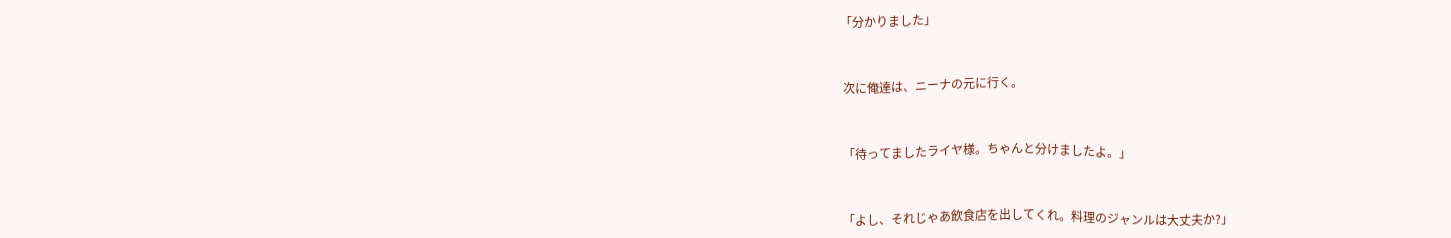「分かりました」


 次に俺達は、ニーナの元に行く。


 「待ってましたライヤ様。ちゃんと分けましたよ。」


 「よし、それじゃあ飲食店を出してくれ。料理のジャンルは大丈夫か?」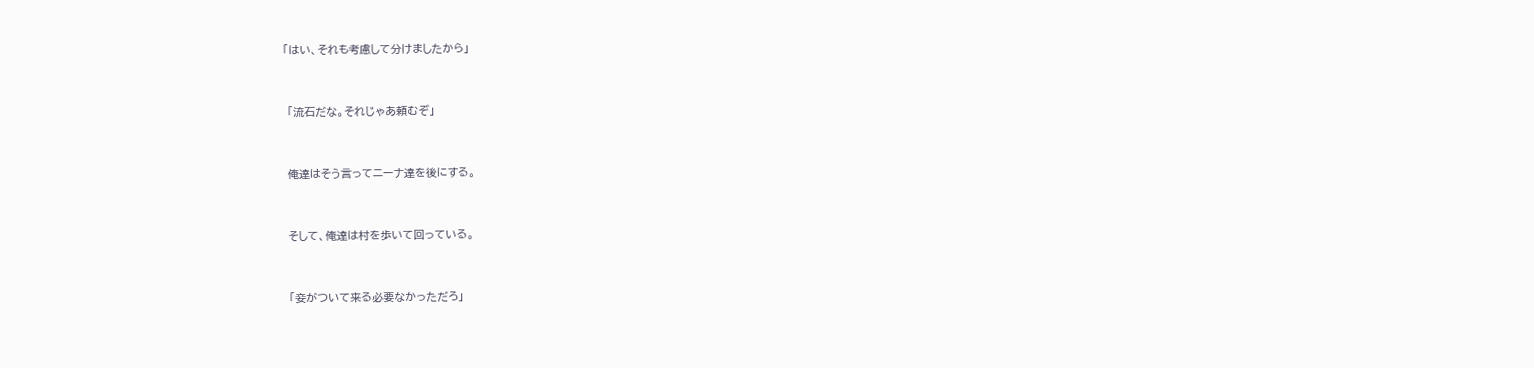「はい、それも考慮して分けましたから」


 「流石だな。それじゃあ頼むぞ」


 俺達はそう言ってニーナ達を後にする。


 そして、俺達は村を歩いて回っている。


 「妾がついて来る必要なかっただろ」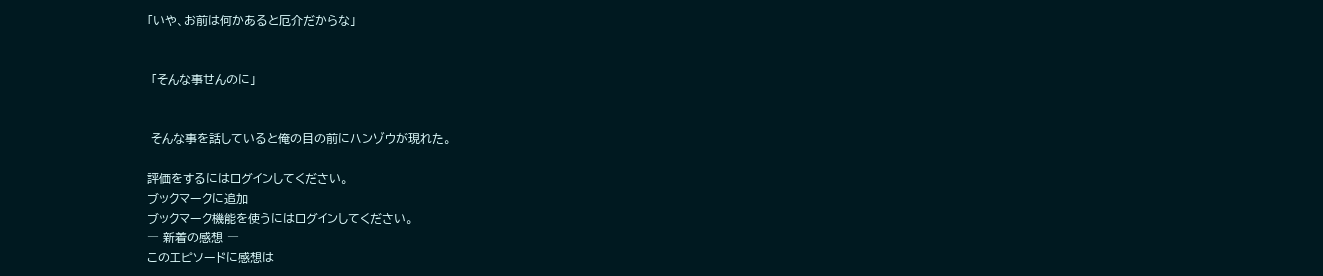「いや、お前は何かあると厄介だからな」


 「そんな事せんのに」


 そんな事を話していると俺の目の前にハンゾウが現れた。

評価をするにはログインしてください。
ブックマークに追加
ブックマーク機能を使うにはログインしてください。
― 新着の感想 ―
このエピソードに感想は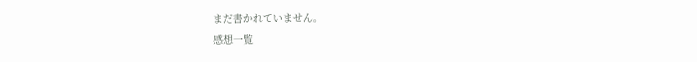まだ書かれていません。
感想一覧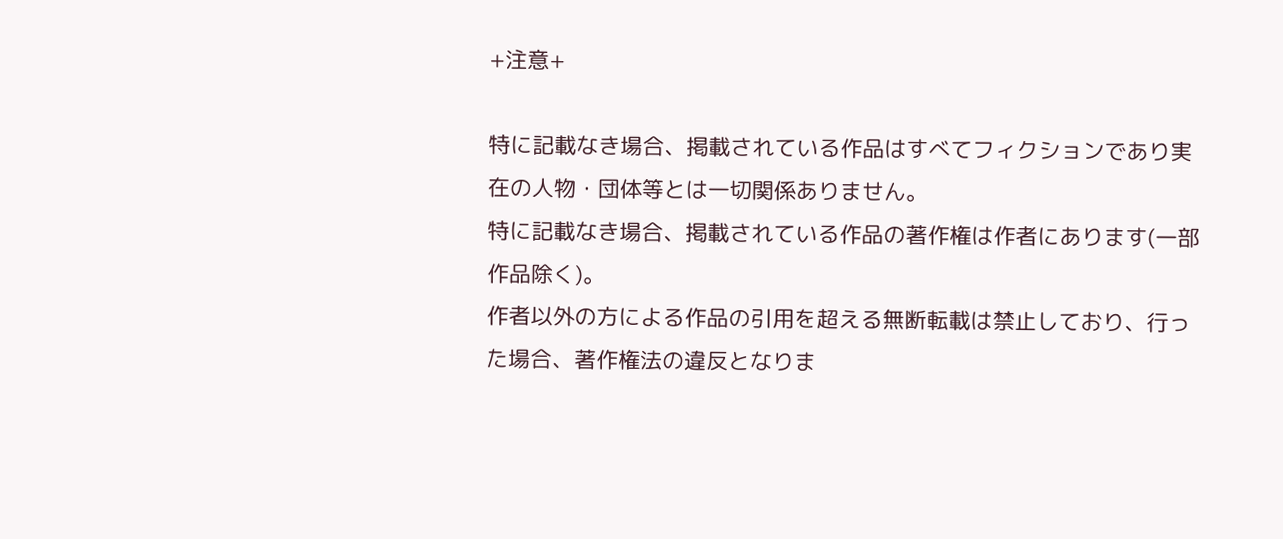+注意+

特に記載なき場合、掲載されている作品はすべてフィクションであり実在の人物・団体等とは一切関係ありません。
特に記載なき場合、掲載されている作品の著作権は作者にあります(一部作品除く)。
作者以外の方による作品の引用を超える無断転載は禁止しており、行った場合、著作権法の違反となりま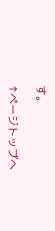す。

↑ページトップへ